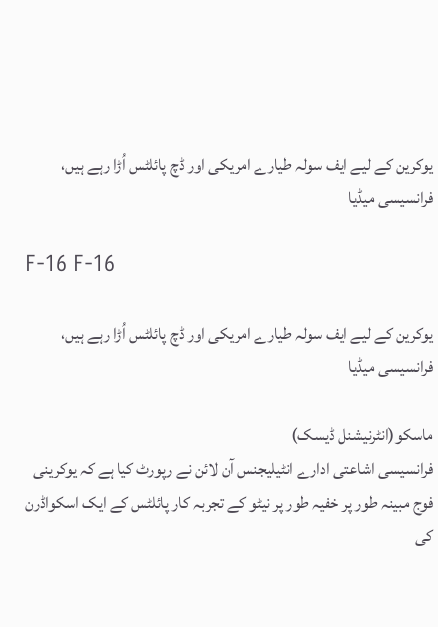یوکرین کے لیے ایف سولہ طیارے امریکی اور ڈچ پائلٹس اُڑا رہے ہیں، فرانسیسی میڈیا

F-16 F-16

یوکرین کے لیے ایف سولہ طیارے امریکی اور ڈچ پائلٹس اُڑا رہے ہیں، فرانسیسی میڈیا

ماسکو(انٹرنیشنل ڈیسک)
فرانسیسی اشاعتی ادارے انٹیلیجنس آن لائن نے رپورٹ کیا ہے کہ یوکرینی فوج مبینہ طور پر خفیہ طور پر نیٹو کے تجربہ کار پائلٹس کے ایک اسکواڈرن کی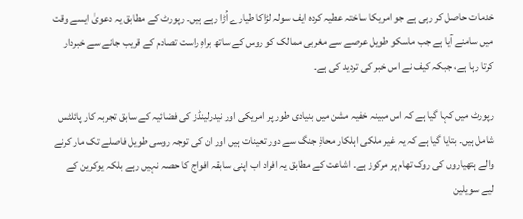خدمات حاصل کر رہی ہے جو امریکا ساختہ عطیہ کردہ ایف سولہ لڑاکا طیارے اُڑا رہے ہیں۔ رپورٹ کے مطابق یہ دعویٰ ایسے وقت میں سامنے آیا ہے جب ماسکو طویل عرصے سے مغربی ممالک کو روس کے ساتھ براہِ راست تصادم کے قریب جانے سے خبردار کرتا رہا ہے، جبکہ کیف نے اس خبر کی تردید کی ہے۔

رپورٹ میں کہا گیا ہے کہ اس مبینہ خفیہ مشن میں بنیادی طور پر امریکی اور نیدرلینڈز کی فضائیہ کے سابق تجربہ کار پائلٹس شامل ہیں۔ بتایا گیا ہے کہ یہ غیر ملکی اہلکار محاذِ جنگ سے دور تعینات ہیں اور ان کی توجہ روسی طویل فاصلے تک مار کرنے والے ہتھیاروں کی روک تھام پر مرکوز ہے۔ اشاعت کے مطابق یہ افراد اب اپنی سابقہ افواج کا حصہ نہیں رہے بلکہ یوکرین کے لیے سویلین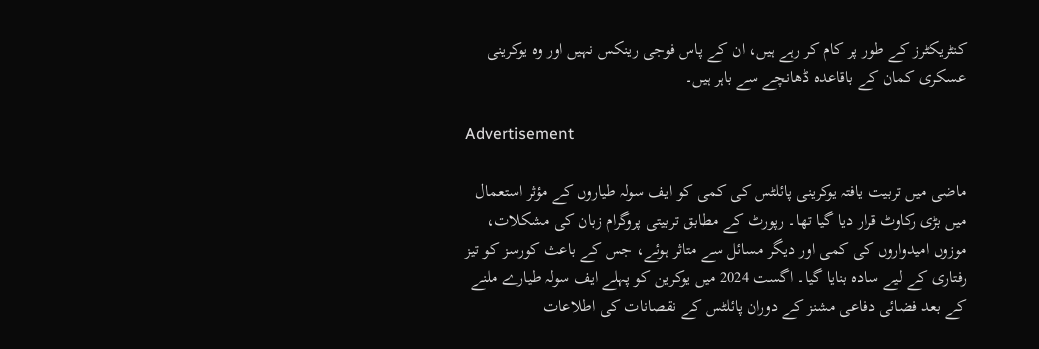کنٹریکٹرز کے طور پر کام کر رہے ہیں، ان کے پاس فوجی رینکس نہیں اور وہ یوکرینی عسکری کمان کے باقاعدہ ڈھانچے سے باہر ہیں۔

Advertisement

ماضی میں تربیت یافتہ یوکرینی پائلٹس کی کمی کو ایف سولہ طیاروں کے مؤثر استعمال میں بڑی رکاوٹ قرار دیا گیا تھا۔ رپورٹ کے مطابق تربیتی پروگرام زبان کی مشکلات، موزوں امیدواروں کی کمی اور دیگر مسائل سے متاثر ہوئے، جس کے باعث کورسز کو تیز رفتاری کے لیے سادہ بنایا گیا۔ اگست 2024 میں یوکرین کو پہلے ایف سولہ طیارے ملنے کے بعد فضائی دفاعی مشنز کے دوران پائلٹس کے نقصانات کی اطلاعات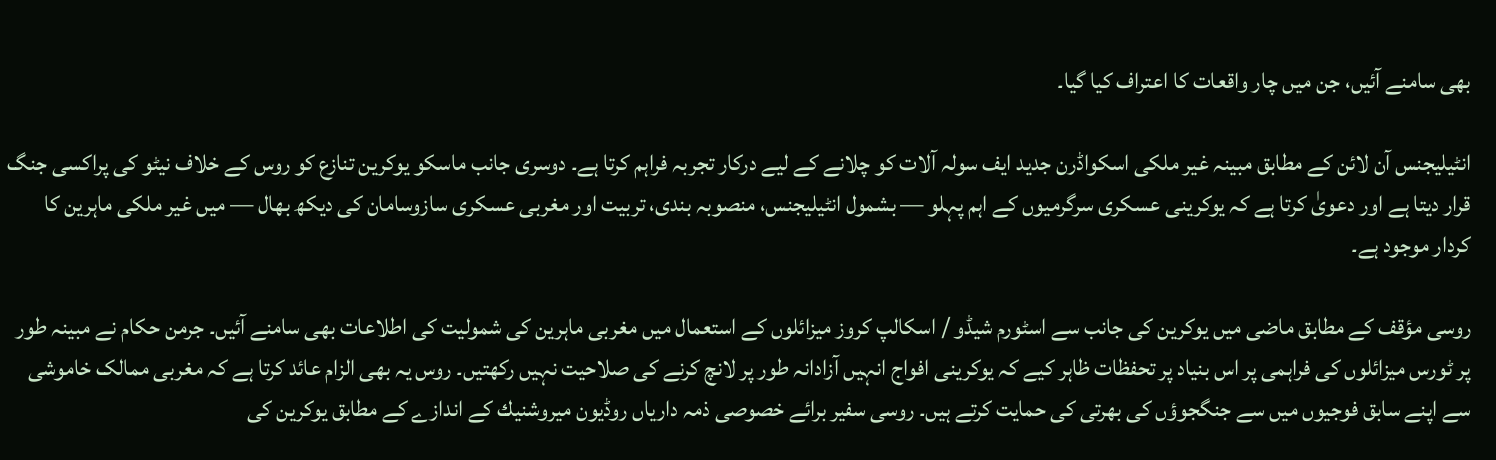بھی سامنے آئیں، جن میں چار واقعات کا اعتراف کیا گیا۔

انٹیلیجنس آن لائن کے مطابق مبینہ غیر ملکی اسکواڈرن جدید ایف سولہ آلات کو چلانے کے لیے درکار تجربہ فراہم کرتا ہے۔ دوسری جانب ماسکو یوکرین تنازع کو روس کے خلاف نیٹو کی پراکسی جنگ قرار دیتا ہے اور دعویٰ کرتا ہے کہ یوکرینی عسکری سرگرمیوں کے اہم پہلو — بشمول انٹیلیجنس، منصوبہ بندی، تربیت اور مغربی عسکری سازوسامان کی دیکھ بھال — میں غیر ملکی ماہرین کا کردار موجود ہے۔

روسی مؤقف کے مطابق ماضی میں یوکرین کی جانب سے اسٹورم شیڈو / اسکالپ کروز میزائلوں کے استعمال میں مغربی ماہرین کی شمولیت کی اطلاعات بھی سامنے آئیں۔ جرمن حکام نے مبینہ طور پر ٹورس میزائلوں کی فراہمی پر اس بنیاد پر تحفظات ظاہر کیے کہ یوکرینی افواج انہیں آزادانہ طور پر لانچ کرنے کی صلاحیت نہیں رکھتیں۔ روس یہ بھی الزام عائد کرتا ہے کہ مغربی ممالک خاموشی سے اپنے سابق فوجیوں میں سے جنگجوؤں کی بھرتی کی حمایت کرتے ہیں۔ روسی سفیر برائے خصوصی ذمہ داریاں روڈیون میروشنیك کے اندازے کے مطابق یوکرین کی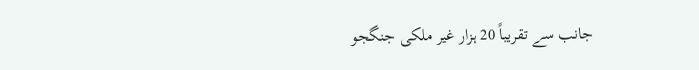جانب سے تقریباً 20 ہزار غیر ملکی جنگجو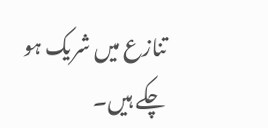تنازع میں شریک ہو چکے ہیں۔